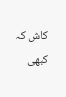کاش کہ کبھی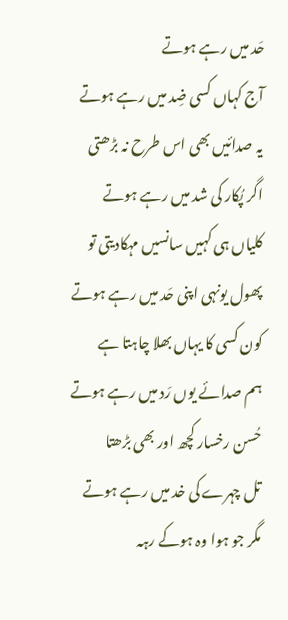حَد میں رہے ہوتے
آج کہاں کسی ضِد میں رہے ہوتے
یہ صدائیں بھی اس طرح نہ بڑھتی
اگر پُکار کی شد میں رہے ہوتے
کلیاں ہی کہیں سانسیں مہکادیتی تو
پھول یونہی اپنی حَد میں رہے ہوتے
کون کسی کا یہاں بھلا چاہتا ہے
ہم صدائے یوں رَد میں رہے ہوتے
حُسن رخسار کچھ اور بھی بڑھتا
تل چہرے کی خد میں رہے ہوتے
مگر جو ہوا وہ ہوکے رہہ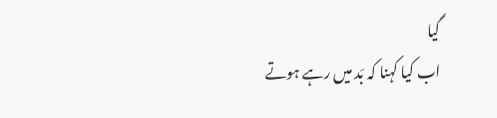گیا
اب کیا کہنا کہ بَد میں رہے ہوتے